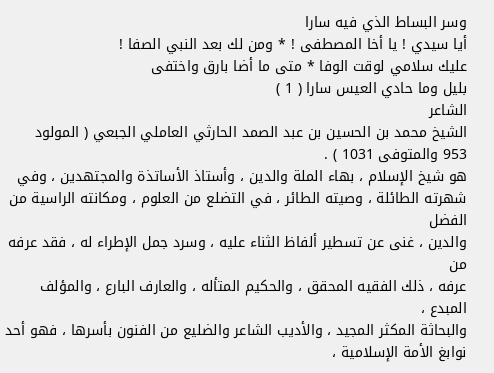وسر البساط الذي فيه سارا
أيا سيدي ! يا أخا المصطفى ! * ومن لك بعد النبي الصفا !
عليك سلامي لوقت الوفا * متى ما أضا بارق واختفى
بليل وما حادي العيس سارا ( 1 )
الشاعر
الشيخ محمد بن الحسين بن عبد الصمد الحارثي العاملي الجبعي ( المولود
953 والمتوفى 1031 ) .
هو شيخ الإسلام ، بهاء الملة والدين ، وأستاذ الأساتذة والمجتهدين ، وفي
شهرته الطائلة ، وصيته الطائر ، في التضلع من العلوم ، ومكانته الراسية من الفضل
والدين ، غنى عن تسطير ألفاظ الثناء عليه ، وسرد جمل الإطراء له ، فقد عرفه من
عرفه ، ذلك الفقيه المحقق ، والحكيم المتأله ، والعارف البارع ، والمؤلف المبدع ،
والبحاثة المكثر المجيد ، والأديب الشاعر والضليع من الفنون بأسرها ، فهو أحد
نوابغ الأمة الإسلامية ،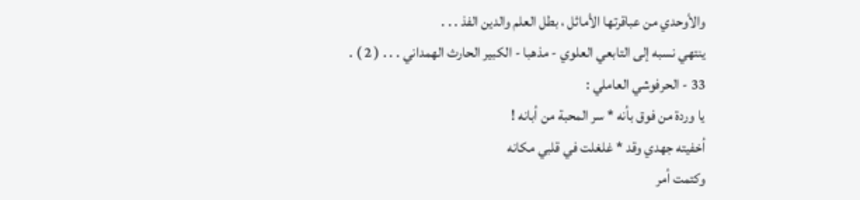والأوحدي من عباقرتها الأماثل ، بطل العلم والدين الفذ . . .
ينتهي نسبه إلى التابعي العلوي - مذهبا - الكبير الحارث الهمداني . . . ( 2 ) .
33 - الحرفوشي العاملي :
يا وردة من فوق بأنه * سر المحبة من أبانه !
أخفيته جهدي وقد * غلغلت في قلبي مكانه
وكتمت أمر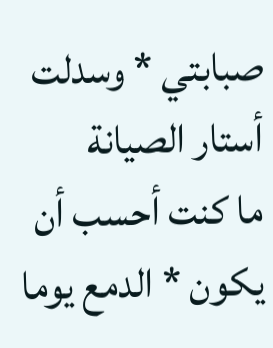صبابتي * وسدلت أستار الصيانة
ما كنت أحسب أن يكون * الدمع يوما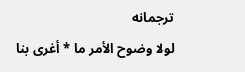ترجمانه
لولا وضوح الأمر ما * أغرى بنا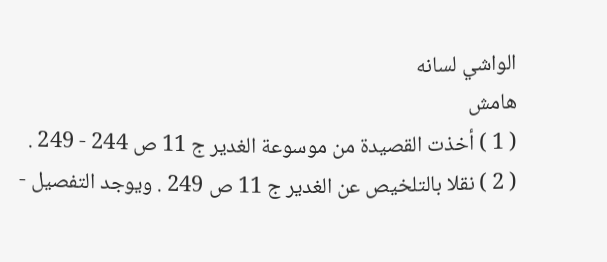الواشي لسانه
هامش
( 1 ) أخذت القصيدة من موسوعة الغدير ج 11 ص 244 - 249 .
( 2 ) نقلا بالتلخيص عن الغدير ج 11 ص 249 . ويوجد التفصيل -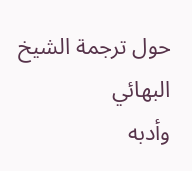حول ترجمة الشيخ البهائي
وأدبه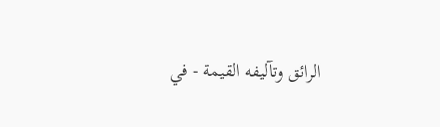الرائق وتآليفه القيمة - في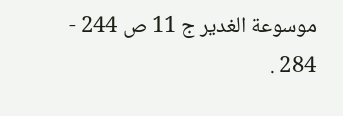موسوعة الغدير ج 11 ص 244 - 284 .